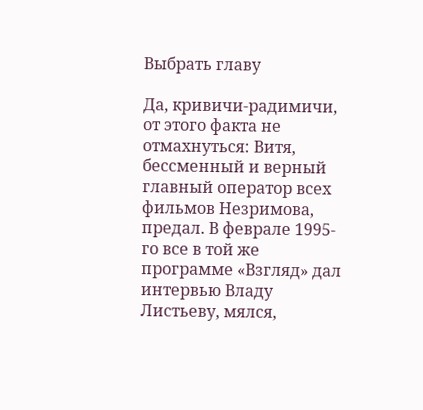Выбрать главу

Да, кривичи-радимичи, от этого факта не отмахнуться: Витя, бессменный и верный главный оператор всех фильмов Незримова, предал. В феврале 1995-го все в той же программе «Взгляд» дал интервью Владу Листьеву, мялся,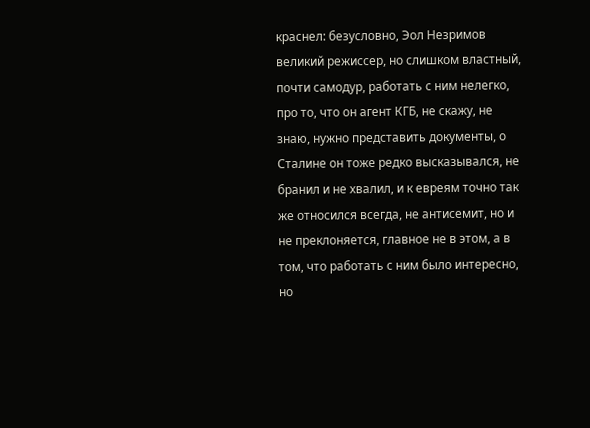краснел: безусловно, Эол Незримов великий режиссер, но слишком властный, почти самодур, работать с ним нелегко, про то, что он агент КГБ, не скажу, не знаю, нужно представить документы, о Сталине он тоже редко высказывался, не бранил и не хвалил, и к евреям точно так же относился всегда, не антисемит, но и не преклоняется, главное не в этом, а в том, что работать с ним было интересно, но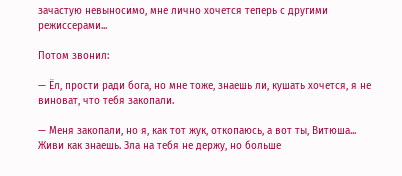зачастую невыносимо, мне лично хочется теперь с другими режиссерами...

Потом звонил:

— Ёл, прости ради бога, но мне тоже, знаешь ли, кушать хочется, я не виноват, что тебя закопали.

— Меня закопали, но я, как тот жук, откопаюсь, а вот ты, Витюша... Живи как знаешь. Зла на тебя не держу, но больше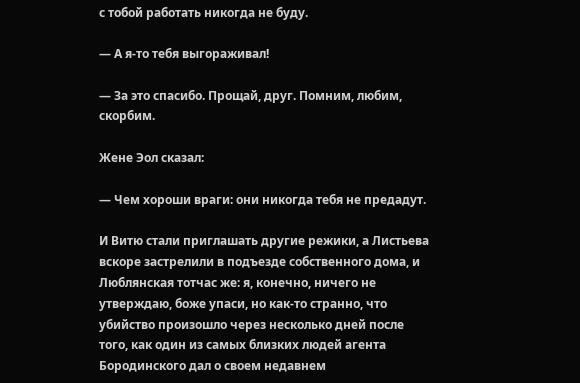с тобой работать никогда не буду.

— А я-то тебя выгораживал!

— За это спасибо. Прощай, друг. Помним, любим, скорбим.

Жене Эол сказал:

— Чем хороши враги: они никогда тебя не предадут.

И Витю стали приглашать другие режики, а Листьева вскоре застрелили в подъезде собственного дома, и Люблянская тотчас же: я, конечно, ничего не утверждаю, боже упаси, но как-то странно, что убийство произошло через несколько дней после того, как один из самых близких людей агента Бородинского дал о своем недавнем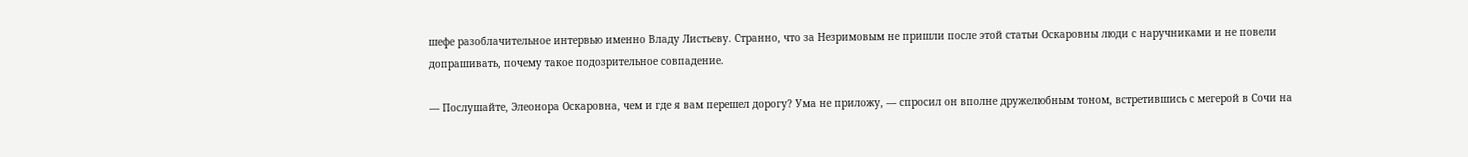шефе разоблачительное интервью именно Владу Листьеву. Странно, что за Незримовым не пришли после этой статьи Оскаровны люди с наручниками и не повели допрашивать, почему такое подозрительное совпадение.

— Послушайте, Элеонора Оскаровна, чем и где я вам перешел дорогу? Ума не приложу, — спросил он вполне дружелюбным тоном, встретившись с мегерой в Сочи на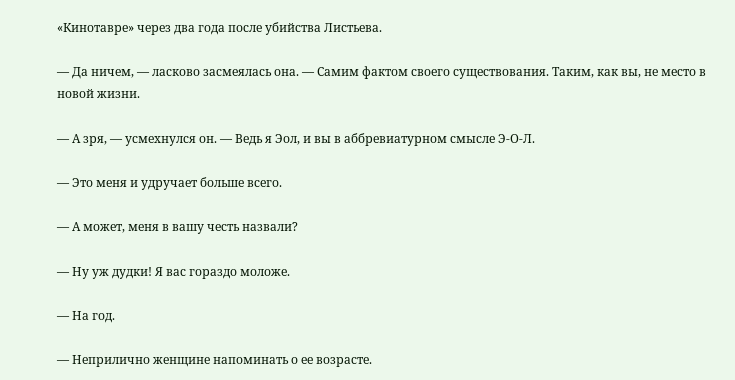«Кинотавре» через два года после убийства Листьева.

— Да ничем, — ласково засмеялась она. — Самим фактом своего существования. Таким, как вы, не место в новой жизни.

— А зря, — усмехнулся он. — Ведь я Эол, и вы в аббревиатурном смысле Э-О-Л.

— Это меня и удручает больше всего.

— А может, меня в вашу честь назвали?

— Ну уж дудки! Я вас гораздо моложе.

— На год.

— Неприлично женщине напоминать о ее возрасте.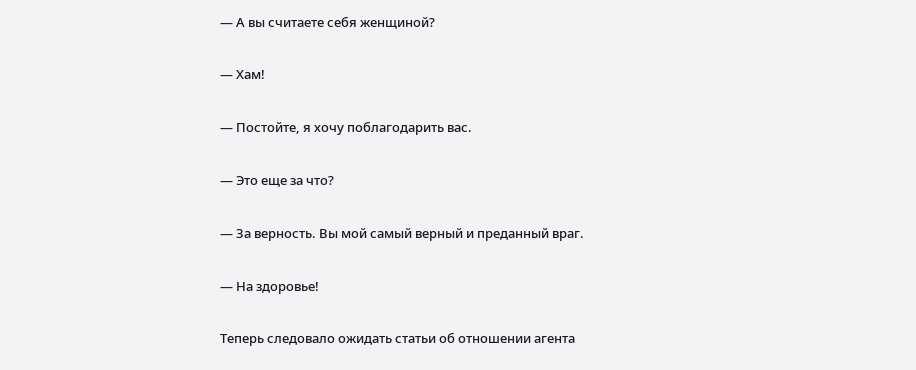— А вы считаете себя женщиной?

— Хам!

— Постойте, я хочу поблагодарить вас.

— Это еще за что?

— За верность. Вы мой самый верный и преданный враг.

— На здоровье!

Теперь следовало ожидать статьи об отношении агента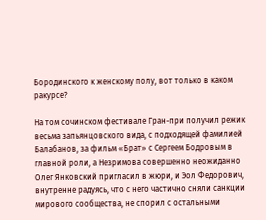Бородинского к женскому полу, вот только в каком ракурсе?

На том сочинском фестивале Гран-при получил режик весьма запьянцовского вида, с подходящей фамилией Балабанов, за фильм «Брат» с Сергеем Бодровым в главной роли, а Незримова совершенно неожиданно Олег Янковский пригласил в жюри, и Эол Федорович, внутренне радуясь, что с него частично сняли санкции мирового сообщества, не спорил с остальными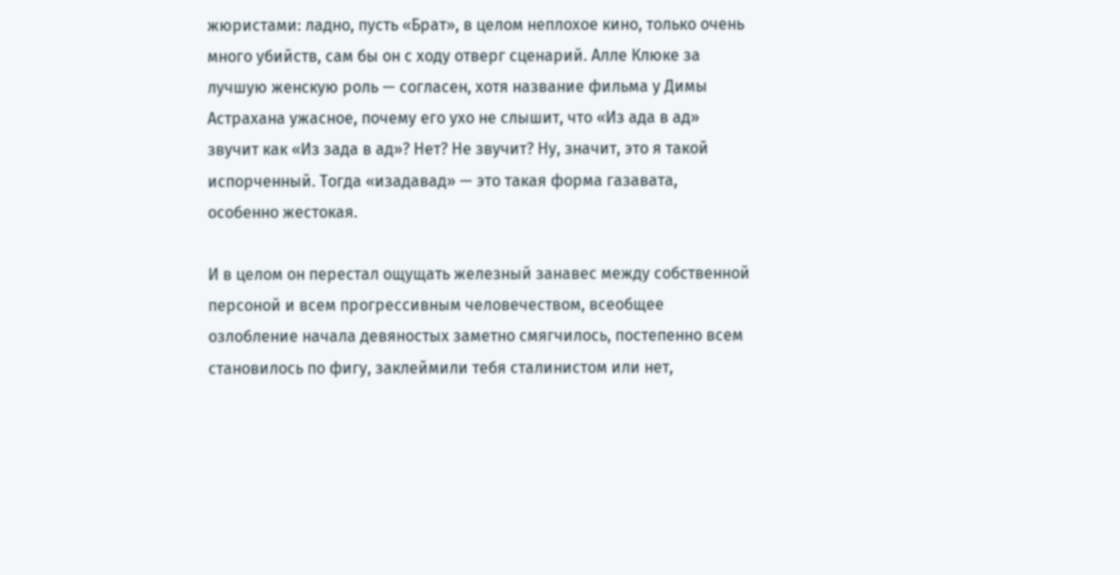жюристами: ладно, пусть «Брат», в целом неплохое кино, только очень много убийств, сам бы он с ходу отверг сценарий. Алле Клюке за лучшую женскую роль — согласен, хотя название фильма у Димы Астрахана ужасное, почему его ухо не слышит, что «Из ада в ад» звучит как «Из зада в ад»? Нет? Не звучит? Ну, значит, это я такой испорченный. Тогда «изадавад» — это такая форма газавата, особенно жестокая.

И в целом он перестал ощущать железный занавес между собственной персоной и всем прогрессивным человечеством, всеобщее озлобление начала девяностых заметно смягчилось, постепенно всем становилось по фигу, заклеймили тебя сталинистом или нет,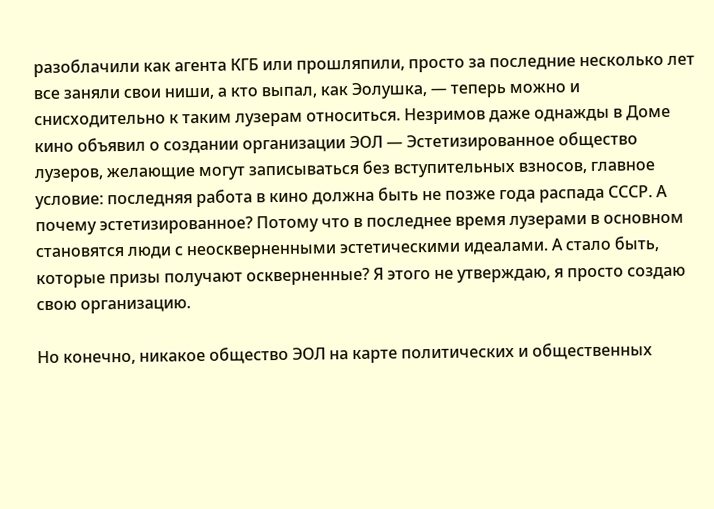разоблачили как агента КГБ или прошляпили, просто за последние несколько лет все заняли свои ниши, а кто выпал, как Эолушка, — теперь можно и снисходительно к таким лузерам относиться. Незримов даже однажды в Доме кино объявил о создании организации ЭОЛ — Эстетизированное общество лузеров, желающие могут записываться без вступительных взносов, главное условие: последняя работа в кино должна быть не позже года распада СССР. А почему эстетизированное? Потому что в последнее время лузерами в основном становятся люди с неоскверненными эстетическими идеалами. А стало быть, которые призы получают оскверненные? Я этого не утверждаю, я просто создаю свою организацию.

Но конечно, никакое общество ЭОЛ на карте политических и общественных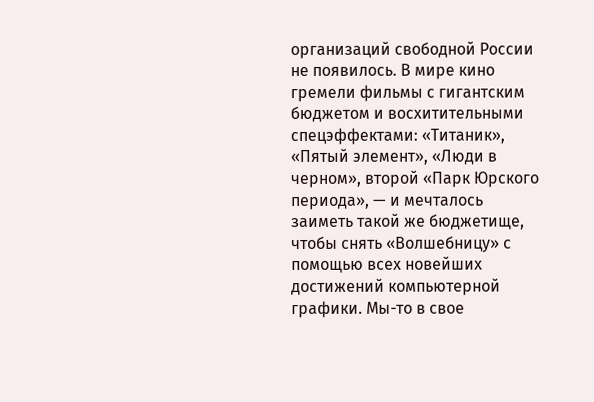организаций свободной России не появилось. В мире кино гремели фильмы с гигантским бюджетом и восхитительными спецэффектами: «Титаник», «Пятый элемент», «Люди в черном», второй «Парк Юрского периода», — и мечталось заиметь такой же бюджетище, чтобы снять «Волшебницу» с помощью всех новейших достижений компьютерной графики. Мы-то в свое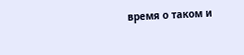время о таком и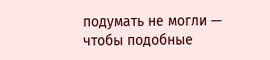подумать не могли — чтобы подобные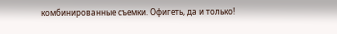комбинированные съемки. Офигеть, да и только!